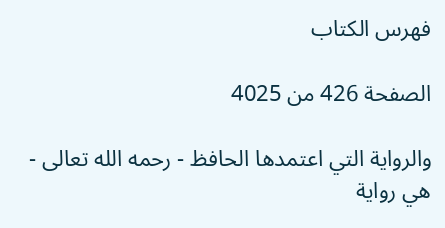فهرس الكتاب

الصفحة 426 من 4025

والرواية التي اعتمدها الحافظ - رحمه الله تعالى - هي رواية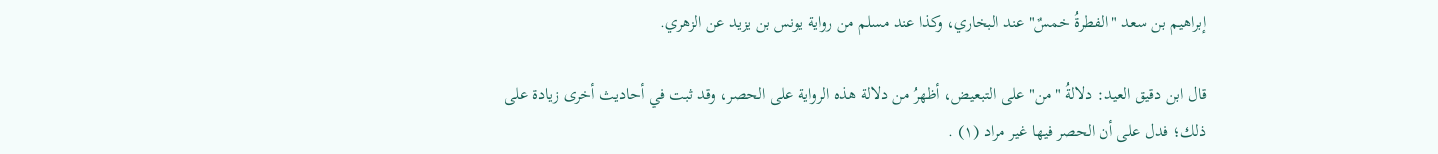إبراهيم بن سعد "الفطرةُ خمسٌ" عند البخاري، وكذا عند مسلم من رواية يونس بن يزيد عن الزهري.

قال ابن دقيق العيد: دلالةُ "من" على التبعيض، أظهرُ من دلالة هذه الرواية على الحصر، وقد ثبت في أحاديث أخرى زيادة على ذلك؛ فدل على أن الحصر فيها غير مراد (١) .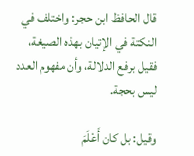قال الحافظ ابن حجر: واختلف في النكتة في الإتيان بهذه الصيغة، فقيل برفع الدلالة، وأن مفهوم العدد ليس بحجة.

وقيل: بل كان أَعْلَمَ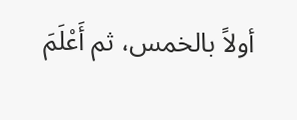أولاً بالخمس، ثم أَعْلَمَ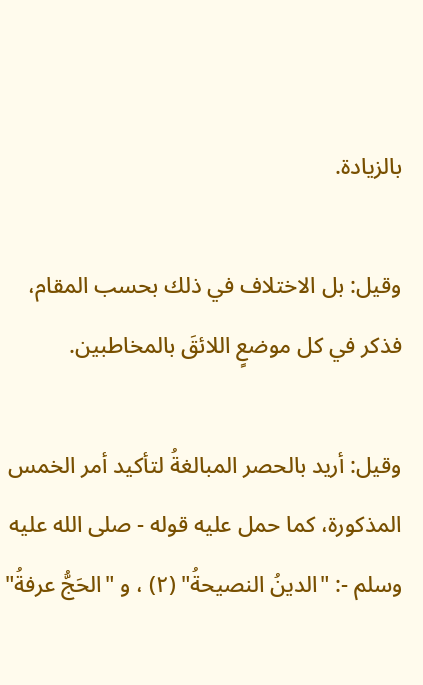بالزيادة.

وقيل: بل الاختلاف في ذلك بحسب المقام، فذكر في كل موضعٍ اللائقَ بالمخاطبين.

وقيل: أريد بالحصر المبالغةُ لتأكيد أمر الخمس المذكورة، كما حمل عليه قوله - صلى الله عليه وسلم -: "الدينُ النصيحةُ" (٢) ، و "الحَجُّ عرفةُ"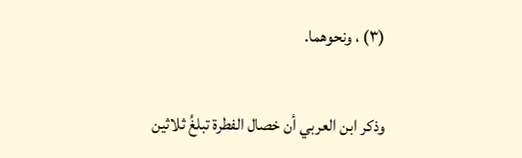(٣) ، ونحوهما.

وذكر ابن العربي أن خصال الفطرة تبلغُ ثلاثين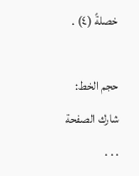خصلةً (٤) .

حجم الخط:
شارك الصفحة
. . .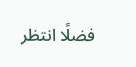فضلًا انتظر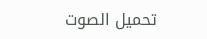تحميل الصوت